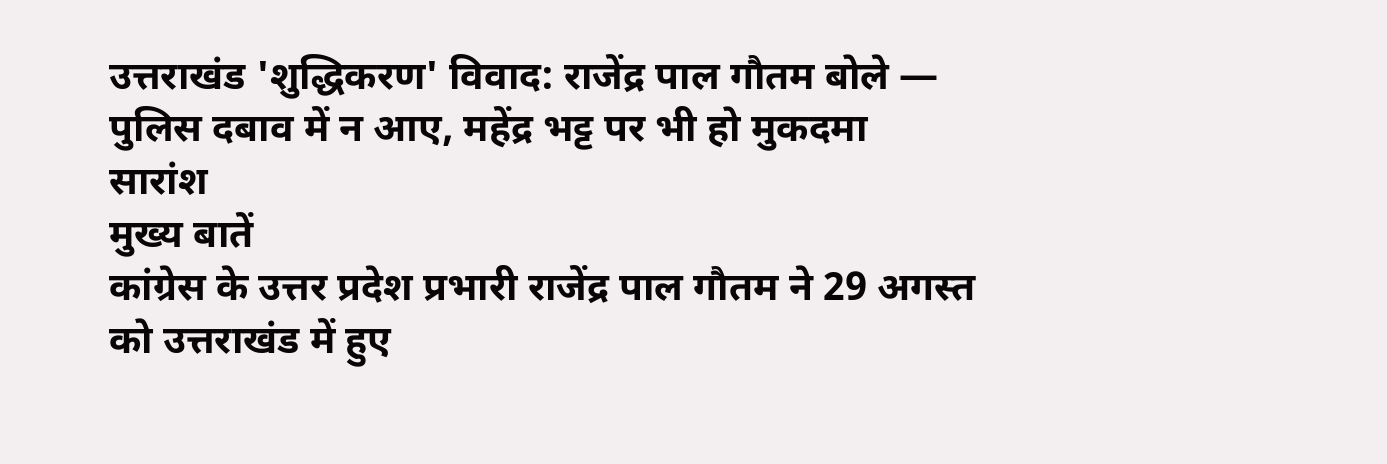उत्तराखंड 'शुद्धिकरण' विवाद: राजेंद्र पाल गौतम बोले — पुलिस दबाव में न आए, महेंद्र भट्ट पर भी हो मुकदमा
सारांश
मुख्य बातें
कांग्रेस के उत्तर प्रदेश प्रभारी राजेंद्र पाल गौतम ने 29 अगस्त को उत्तराखंड में हुए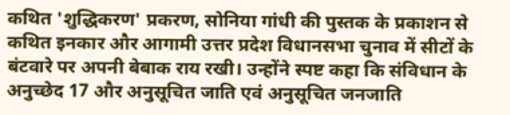कथित 'शुद्धिकरण' प्रकरण, सोनिया गांधी की पुस्तक के प्रकाशन से कथित इनकार और आगामी उत्तर प्रदेश विधानसभा चुनाव में सीटों के बंटवारे पर अपनी बेबाक राय रखी। उन्होंने स्पष्ट कहा कि संविधान के अनुच्छेद 17 और अनुसूचित जाति एवं अनुसूचित जनजाति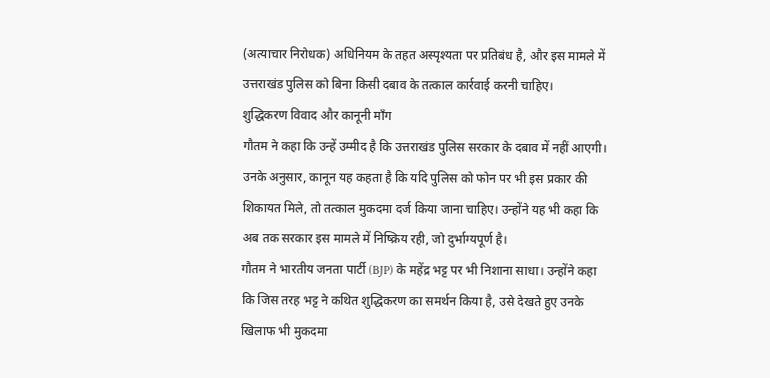(अत्याचार निरोधक) अधिनियम के तहत अस्पृश्यता पर प्रतिबंध है, और इस मामले में उत्तराखंड पुलिस को बिना किसी दबाव के तत्काल कार्रवाई करनी चाहिए।
शुद्धिकरण विवाद और कानूनी माँग
गौतम ने कहा कि उन्हें उम्मीद है कि उत्तराखंड पुलिस सरकार के दबाव में नहीं आएगी। उनके अनुसार, कानून यह कहता है कि यदि पुलिस को फोन पर भी इस प्रकार की शिकायत मिले, तो तत्काल मुकदमा दर्ज किया जाना चाहिए। उन्होंने यह भी कहा कि अब तक सरकार इस मामले में निष्क्रिय रही, जो दुर्भाग्यपूर्ण है।
गौतम ने भारतीय जनता पार्टी (BJP) के महेंद्र भट्ट पर भी निशाना साधा। उन्होंने कहा कि जिस तरह भट्ट ने कथित शुद्धिकरण का समर्थन किया है, उसे देखते हुए उनके खिलाफ भी मुकदमा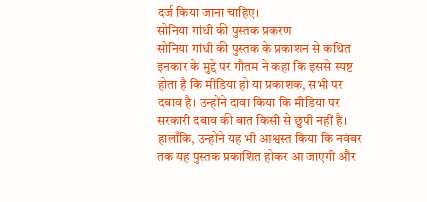दर्ज किया जाना चाहिए।
सोनिया गांधी की पुस्तक प्रकरण
सोनिया गांधी की पुस्तक के प्रकाशन से कथित इनकार के मुद्दे पर गौतम ने कहा कि इससे स्पष्ट होता है कि मीडिया हो या प्रकाशक, सभी पर दबाव है। उन्होंने दावा किया कि मीडिया पर सरकारी दबाव की बात किसी से छुपी नहीं है। हालाँकि, उन्होंने यह भी आश्वस्त किया कि नवंबर तक यह पुस्तक प्रकाशित होकर आ जाएगी और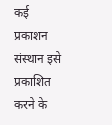कई प्रकाशन संस्थान इसे प्रकाशित करने के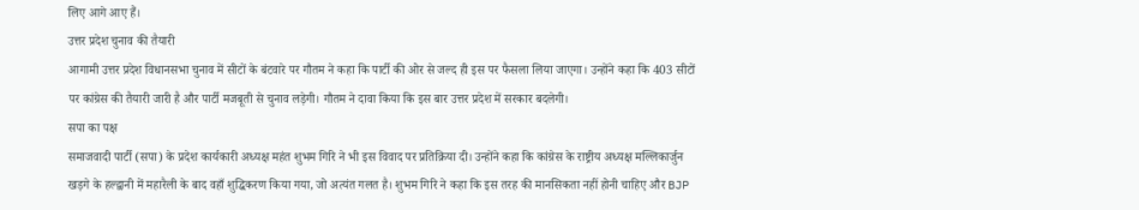लिए आगे आए हैं।
उत्तर प्रदेश चुनाव की तैयारी
आगामी उत्तर प्रदेश विधानसभा चुनाव में सीटों के बंटवारे पर गौतम ने कहा कि पार्टी की ओर से जल्द ही इस पर फैसला लिया जाएगा। उन्होंने कहा कि 403 सीटों पर कांग्रेस की तैयारी जारी है और पार्टी मजबूती से चुनाव लड़ेगी। गौतम ने दावा किया कि इस बार उत्तर प्रदेश में सरकार बदलेगी।
सपा का पक्ष
समाजवादी पार्टी (सपा) के प्रदेश कार्यकारी अध्यक्ष महंत शुभम गिरि ने भी इस विवाद पर प्रतिक्रिया दी। उन्होंने कहा कि कांग्रेस के राष्ट्रीय अध्यक्ष मल्लिकार्जुन खड़गे के हल्द्वानी में महारैली के बाद वहाँ शुद्धिकरण किया गया, जो अत्यंत गलत है। शुभम गिरि ने कहा कि इस तरह की मानसिकता नहीं होनी चाहिए और BJP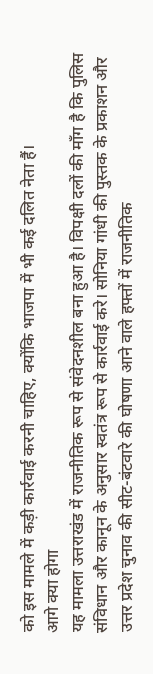को इस मामले में कड़ी कार्रवाई करनी चाहिए, क्योंकि भाजपा में भी कई दलित नेता हैं।
आगे क्या होगा
यह मामला उत्तराखंड में राजनीतिक रूप से संवेदनशील बना हुआ है। विपक्षी दलों की माँग है कि पुलिस संविधान और कानून के अनुसार स्वतंत्र रूप से कार्रवाई करे। सोनिया गांधी की पुस्तक के प्रकाशन और उत्तर प्रदेश चुनाव की सीट-बंटवारे की घोषणा आने वाले हफ्तों में राजनीतिक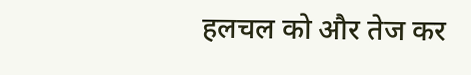हलचल को और तेज कर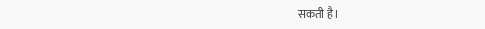सकती है।